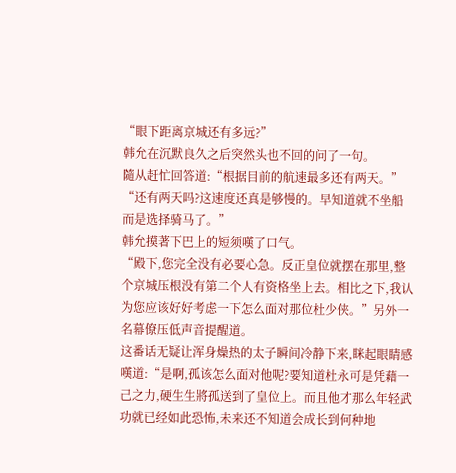“眼下距离京城还有多远?”
韩允在沉默良久之后突然头也不回的问了一句。
隨从赶忙回答道:“根据目前的航速最多还有两天。”
“还有两天吗?这速度还真是够慢的。早知道就不坐船而是选择骑马了。”
韩允摸著下巴上的短须嘆了口气。
“殿下,您完全没有必要心急。反正皇位就摆在那里,整个京城压根没有第二个人有资格坐上去。相比之下,我认为您应该好好考虑一下怎么面对那位杜少侠。”另外一名幕僚压低声音提醒道。
这番话无疑让浑身燥热的太子瞬间冷静下来,眯起眼睛感嘆道:“是啊,孤该怎么面对他呢?要知道杜永可是凭藉一己之力,硬生生將孤送到了皇位上。而且他才那么年轻武功就已经如此恐怖,未来还不知道会成长到何种地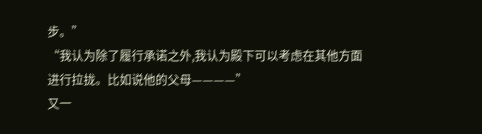步。”
“我认为除了履行承诺之外,我认为殿下可以考虑在其他方面进行拉拢。比如说他的父母————”
又一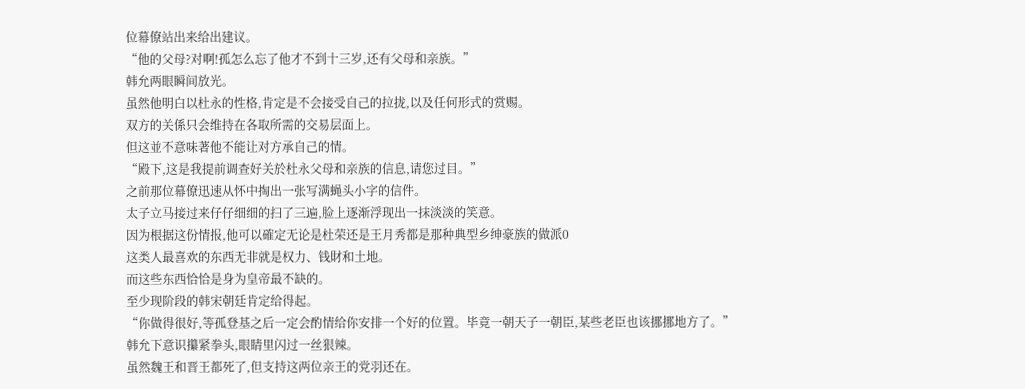位幕僚站出来给出建议。
“他的父母?对啊!孤怎么忘了他才不到十三岁,还有父母和亲族。”
韩允两眼瞬间放光。
虽然他明白以杜永的性格,肯定是不会接受自己的拉拢,以及任何形式的赏赐。
双方的关係只会维持在各取所需的交易层面上。
但这並不意味著他不能让对方承自己的情。
“殿下,这是我提前调查好关於杜永父母和亲族的信息,请您过目。”
之前那位幕僚迅速从怀中掏出一张写满蝇头小字的信件。
太子立马接过来仔仔细细的扫了三遍,脸上逐渐浮现出一抹淡淡的笑意。
因为根据这份情报,他可以確定无论是杜荣还是王月秀都是那种典型乡绅豪族的做派0
这类人最喜欢的东西无非就是权力、钱財和土地。
而这些东西恰恰是身为皇帝最不缺的。
至少现阶段的韩宋朝廷肯定给得起。
“你做得很好,等孤登基之后一定会酌情给你安排一个好的位置。毕竟一朝天子一朝臣,某些老臣也该挪挪地方了。”
韩允下意识攥紧拳头,眼睛里闪过一丝狠辣。
虽然魏王和晋王都死了,但支持这两位亲王的党羽还在。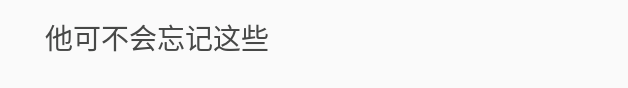他可不会忘记这些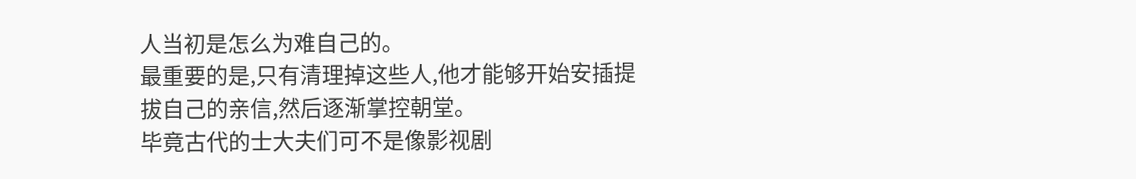人当初是怎么为难自己的。
最重要的是,只有清理掉这些人,他才能够开始安插提拔自己的亲信,然后逐渐掌控朝堂。
毕竟古代的士大夫们可不是像影视剧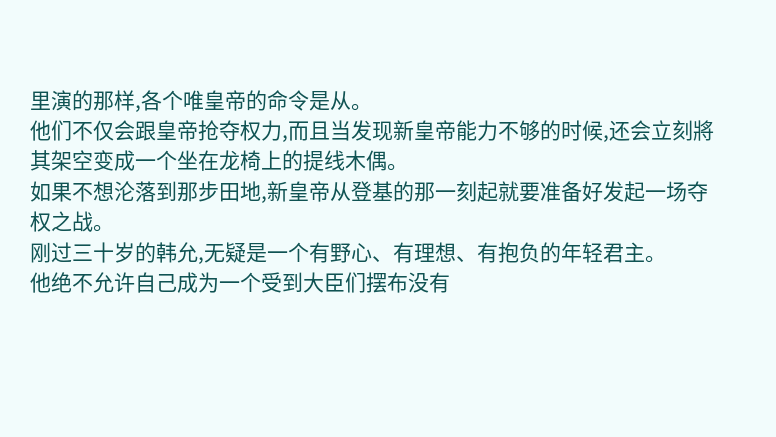里演的那样,各个唯皇帝的命令是从。
他们不仅会跟皇帝抢夺权力,而且当发现新皇帝能力不够的时候,还会立刻將其架空变成一个坐在龙椅上的提线木偶。
如果不想沦落到那步田地,新皇帝从登基的那一刻起就要准备好发起一场夺权之战。
刚过三十岁的韩允,无疑是一个有野心、有理想、有抱负的年轻君主。
他绝不允许自己成为一个受到大臣们摆布没有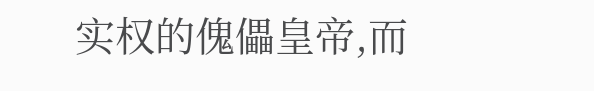实权的傀儡皇帝,而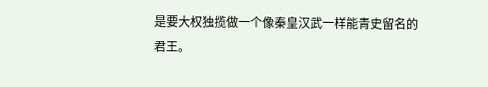是要大权独揽做一个像秦皇汉武一样能青史留名的君王。